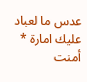عدس ما لعباد عليك امارة * أمنت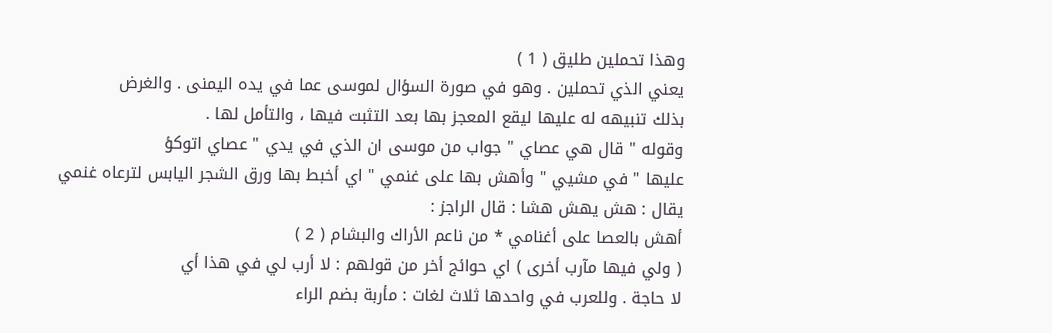وهذا تحملين طليق ( 1 )
يعني الذي تحملين . وهو في صورة السؤال لموسى عما في يده اليمنى . والغرض
بذلك تنبيهه له عليها ليقع المعجز بها بعد التثبت فيها ، والتأمل لها .
وقوله " قال هي عصاي " جواب من موسى ان الذي في يدي " عصاي اتوكؤ
عليها " في مشيي " وأهش بها على غنمي " اي أخبط بها ورق الشجر اليابس لترعاه غنمي
يقال : هش يهش هشا : قال الراجز :
أهش بالعصا على أغنامي * من ناعم الأراك والبشام ( 2 )
( ولي فيها مآرب أخرى ) اي حوائج أخر من قولهم : لا أرب لي في هذا أي
لا حاجة . وللعرب في واحدها ثلاث لغات : مأربة بضم الراء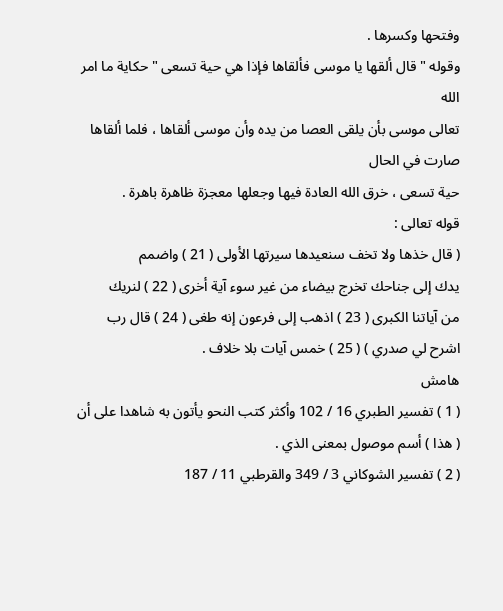وفتحها وكسرها .
وقوله " قال ألقها يا موسى فألقاها فإذا هي حية تسعى " حكاية ما امر الله
تعالى موسى بأن يلقى العصا من يده وأن موسى ألقاها ، فلما ألقاها صارت في الحال
حية تسعى ، خرق الله العادة فيها وجعلها معجزة ظاهرة باهرة .
قوله تعالى :
( قال خذها ولا تخف سنعيدها سيرتها الأولى ( 21 ) واضمم
يدك إلى جناحك تخرج بيضاء من غير سوء آية أخرى ( 22 ) لنريك
من آياتنا الكبرى ( 23 ) اذهب إلى فرعون إنه طغى ( 24 ) قال رب
اشرح لي صدري ) ( 25 ) خمس آيات بلا خلاف .
هامش
( 1 ) تفسير الطبري 16 / 102 وأكثر كتب النحو يأتون به شاهدا على أن
( هذا ) أسم موصول بمعنى الذي .
( 2 ) تفسير الشوكاني 3 / 349 والقرطبي 11 / 187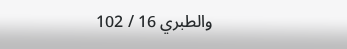والطبري 16 / 102